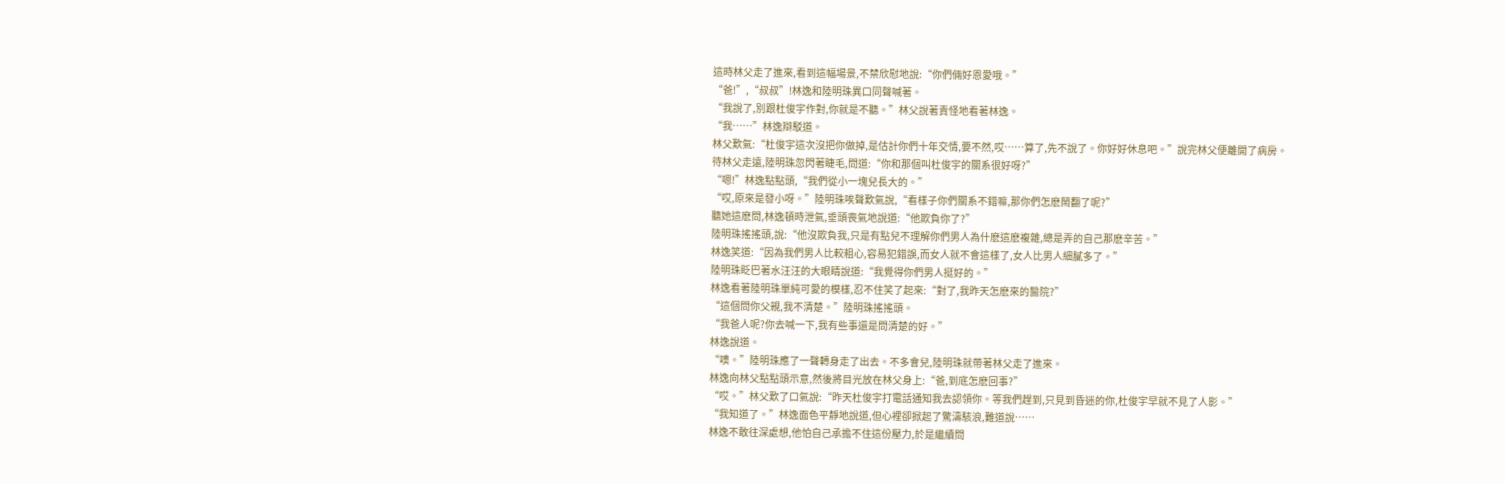這時林父走了進來,看到這幅場景,不禁欣慰地說:“你們倆好恩愛哦。”
“爸!”,“叔叔”!林逸和陸明珠異口同聲喊著。
“我說了,別跟杜俊宇作對,你就是不聽。”林父說著責怪地看著林逸。
“我……”林逸辯駁道。
林父歎氣:“杜俊宇這次沒把你做掉,是估計你們十年交情,要不然,哎……算了,先不說了。你好好休息吧。”說完林父便離開了病房。
待林父走遠,陸明珠忽閃著睫毛,問道:“你和那個叫杜俊宇的關系很好呀?”
“嗯!”林逸點點頭,“我們從小一塊兒長大的。”
“哎,原來是發小呀。”陸明珠唉聲歎氣說,“看樣子你們關系不錯嘛,那你們怎麽鬧翻了呢?”
聽她這麽問,林逸頓時泄氣,垂頭喪氣地說道:“他欺負你了?”
陸明珠搖搖頭,說:“他沒欺負我,只是有點兒不理解你們男人為什麽這麽複雜,總是弄的自己那麽辛苦。”
林逸笑道:“因為我們男人比較粗心,容易犯錯誤,而女人就不會這樣了,女人比男人細膩多了。”
陸明珠眨巴著水汪汪的大眼睛說道:“我覺得你們男人挺好的。”
林逸看著陸明珠單純可愛的模樣,忍不住笑了起來:“對了,我昨天怎麽來的醫院?”
“這個問你父親,我不清楚。”陸明珠搖搖頭。
“我爸人呢?你去喊一下,我有些事還是問清楚的好。”
林逸說道。
“噢。”陸明珠應了一聲轉身走了出去。不多會兒,陸明珠就帶著林父走了進來。
林逸向林父點點頭示意,然後將目光放在林父身上:“爸,到底怎麽回事?”
“哎。”林父歎了口氣說:“昨天杜俊宇打電話通知我去認領你。等我們趕到,只見到昏迷的你,杜俊宇早就不見了人影。”
“我知道了。”林逸面色平靜地說道,但心裡卻掀起了驚濤駭浪,難道說……
林逸不敢往深處想,他怕自己承擔不住這份壓力,於是繼續問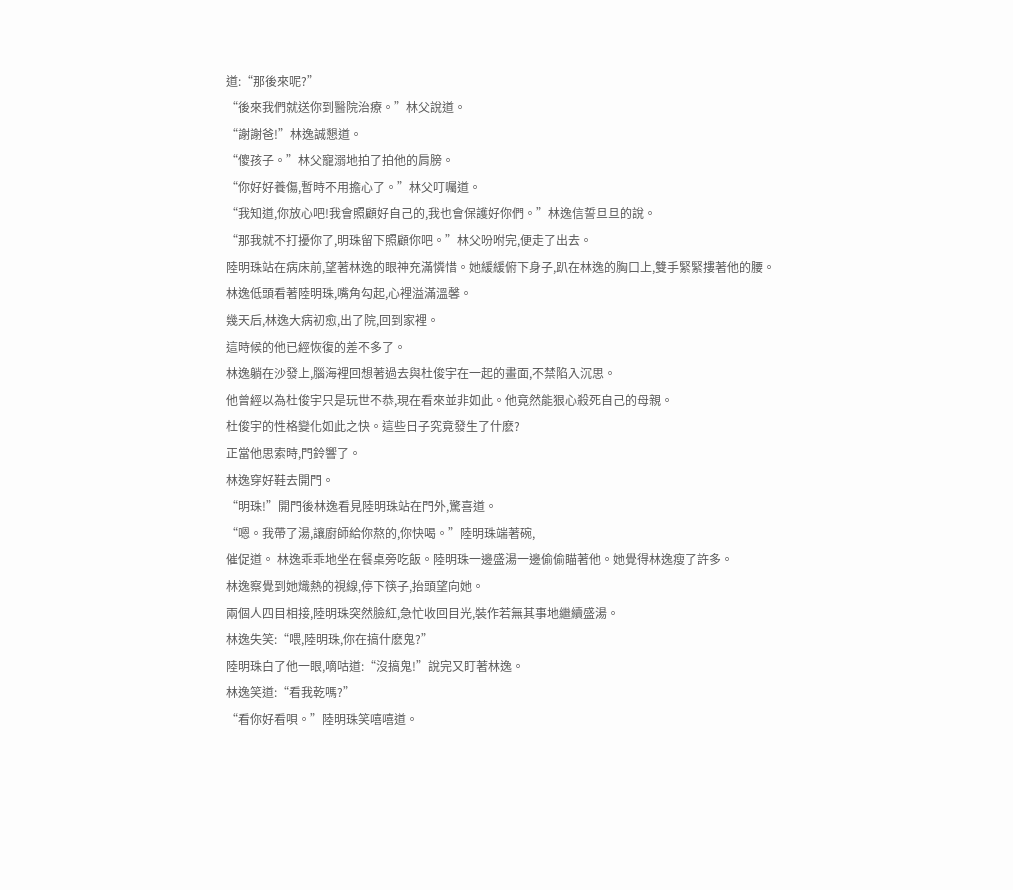道:“那後來呢?”
“後來我們就送你到醫院治療。”林父說道。
“謝謝爸!”林逸誠懇道。
“傻孩子。”林父寵溺地拍了拍他的肩膀。
“你好好養傷,暫時不用擔心了。”林父叮囑道。
“我知道,你放心吧!我會照顧好自己的,我也會保護好你們。”林逸信誓旦旦的說。
“那我就不打擾你了,明珠留下照顧你吧。”林父吩咐完,便走了出去。
陸明珠站在病床前,望著林逸的眼神充滿憐惜。她緩緩俯下身子,趴在林逸的胸口上,雙手緊緊摟著他的腰。
林逸低頭看著陸明珠,嘴角勾起,心裡溢滿溫馨。
幾天后,林逸大病初愈,出了院,回到家裡。
這時候的他已經恢復的差不多了。
林逸躺在沙發上,腦海裡回想著過去與杜俊宇在一起的畫面,不禁陷入沉思。
他曾經以為杜俊宇只是玩世不恭,現在看來並非如此。他竟然能狠心殺死自己的母親。
杜俊宇的性格變化如此之快。這些日子究竟發生了什麽?
正當他思索時,門鈴響了。
林逸穿好鞋去開門。
“明珠!”開門後林逸看見陸明珠站在門外,驚喜道。
“嗯。我帶了湯,讓廚師給你熬的,你快喝。”陸明珠端著碗,
催促道。 林逸乖乖地坐在餐桌旁吃飯。陸明珠一邊盛湯一邊偷偷瞄著他。她覺得林逸瘦了許多。
林逸察覺到她熾熱的視線,停下筷子,抬頭望向她。
兩個人四目相接,陸明珠突然臉紅,急忙收回目光,裝作若無其事地繼續盛湯。
林逸失笑:“喂,陸明珠,你在搞什麽鬼?”
陸明珠白了他一眼,嘀咕道:“沒搞鬼!”說完又盯著林逸。
林逸笑道:“看我乾嗎?”
“看你好看唄。”陸明珠笑嘻嘻道。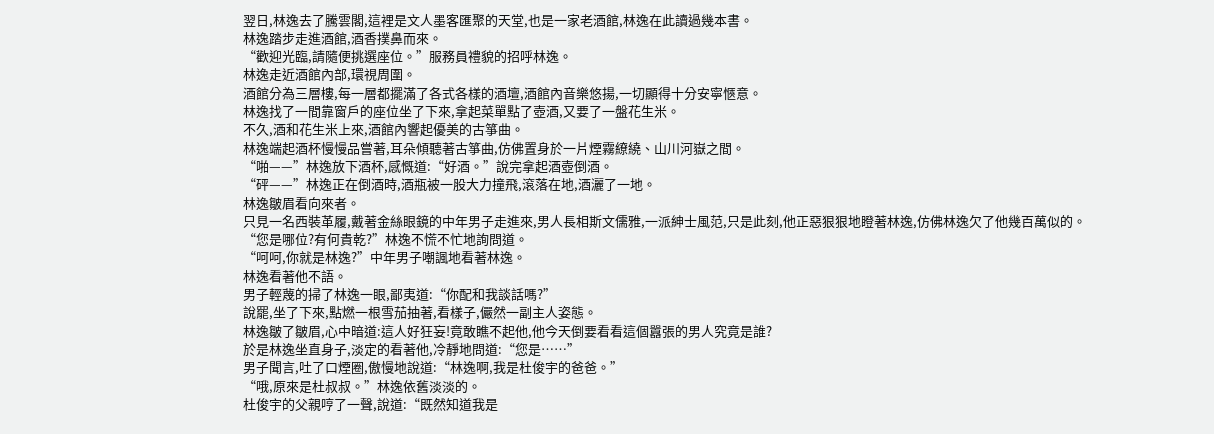翌日,林逸去了騰雲閣,這裡是文人墨客匯聚的天堂,也是一家老酒館,林逸在此讀過幾本書。
林逸踏步走進酒館,酒香撲鼻而來。
“歡迎光臨,請隨便挑選座位。”服務員禮貌的招呼林逸。
林逸走近酒館內部,環視周圍。
酒館分為三層樓,每一層都擺滿了各式各樣的酒壇,酒館內音樂悠揚,一切顯得十分安寧愜意。
林逸找了一間靠窗戶的座位坐了下來,拿起菜單點了壺酒,又要了一盤花生米。
不久,酒和花生米上來,酒館內響起優美的古箏曲。
林逸端起酒杯慢慢品嘗著,耳朵傾聽著古箏曲,仿佛置身於一片煙霧繚繞、山川河嶽之間。
“啪——”林逸放下酒杯,感慨道:“好酒。”說完拿起酒壺倒酒。
“砰——”林逸正在倒酒時,酒瓶被一股大力撞飛,滾落在地,酒灑了一地。
林逸皺眉看向來者。
只見一名西裝革履,戴著金絲眼鏡的中年男子走進來,男人長相斯文儒雅,一派紳士風范,只是此刻,他正惡狠狠地瞪著林逸,仿佛林逸欠了他幾百萬似的。
“您是哪位?有何貴乾?”林逸不慌不忙地詢問道。
“呵呵,你就是林逸?”中年男子嘲諷地看著林逸。
林逸看著他不語。
男子輕蔑的掃了林逸一眼,鄙夷道:“你配和我談話嗎?”
說罷,坐了下來,點燃一根雪茄抽著,看樣子,儼然一副主人姿態。
林逸皺了皺眉,心中暗道:這人好狂妄!竟敢瞧不起他,他今天倒要看看這個囂張的男人究竟是誰?
於是林逸坐直身子,淡定的看著他,冷靜地問道:“您是……”
男子聞言,吐了口煙圈,傲慢地說道:“林逸啊,我是杜俊宇的爸爸。”
“哦,原來是杜叔叔。”林逸依舊淡淡的。
杜俊宇的父親哼了一聲,說道:“既然知道我是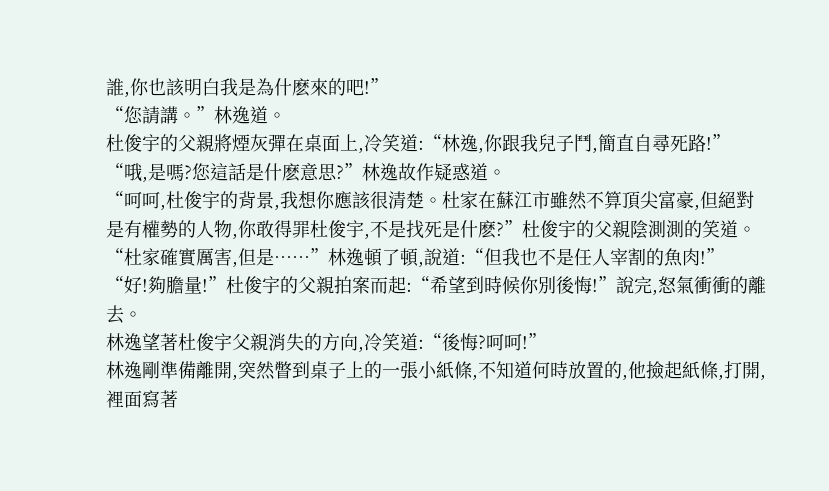誰,你也該明白我是為什麽來的吧!”
“您請講。”林逸道。
杜俊宇的父親將煙灰彈在桌面上,冷笑道:“林逸,你跟我兒子鬥,簡直自尋死路!”
“哦,是嗎?您這話是什麽意思?”林逸故作疑惑道。
“呵呵,杜俊宇的背景,我想你應該很清楚。杜家在蘇江市雖然不算頂尖富豪,但絕對是有權勢的人物,你敢得罪杜俊宇,不是找死是什麽?”杜俊宇的父親陰測測的笑道。
“杜家確實厲害,但是……”林逸頓了頓,說道:“但我也不是任人宰割的魚肉!”
“好!夠膽量!”杜俊宇的父親拍案而起:“希望到時候你別後悔!”說完,怒氣衝衝的離去。
林逸望著杜俊宇父親消失的方向,冷笑道:“後悔?呵呵!”
林逸剛準備離開,突然瞥到桌子上的一張小紙條,不知道何時放置的,他撿起紙條,打開,裡面寫著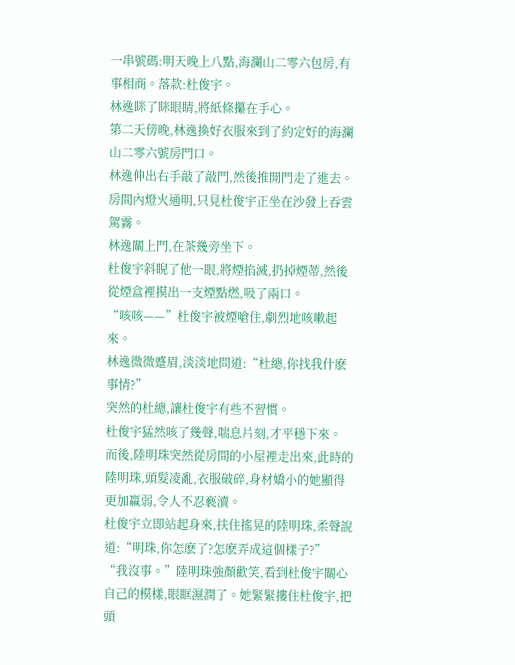一串號碼:明天晚上八點,海瀾山二零六包房,有事相商。落款:杜俊宇。
林逸眯了眯眼睛,將紙條攥在手心。
第二天傍晚,林逸換好衣服來到了約定好的海瀾山二零六號房門口。
林逸伸出右手敲了敲門,然後推開門走了進去。
房間內燈火通明,只見杜俊宇正坐在沙發上吞雲駕霧。
林逸關上門,在茶幾旁坐下。
杜俊宇斜睨了他一眼,將煙掐滅,扔掉煙蒂,然後從煙盒裡摸出一支煙點燃,吸了兩口。
“咳咳——”杜俊宇被煙嗆住,劇烈地咳嗽起來。
林逸微微蹙眉,淡淡地問道:“杜總,你找我什麽事情?”
突然的杜總,讓杜俊宇有些不習慣。
杜俊宇猛然咳了幾聲,喘息片刻,才平穩下來。
而後,陸明珠突然從房間的小屋裡走出來,此時的陸明珠,頭髮凌亂,衣服破碎,身材嬌小的她顯得更加羸弱,令人不忍褻瀆。
杜俊宇立即站起身來,扶住搖晃的陸明珠,柔聲說道:“明珠,你怎麽了?怎麽弄成這個樣子?”
“我沒事。”陸明珠強顏歡笑,看到杜俊宇關心自己的模樣,眼眶濕潤了。她緊緊摟住杜俊宇,把頭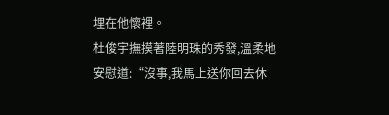埋在他懷裡。
杜俊宇撫摸著陸明珠的秀發,溫柔地安慰道:“沒事,我馬上送你回去休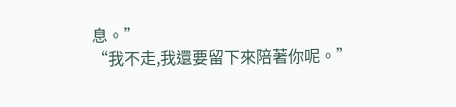息。”
“我不走,我還要留下來陪著你呢。”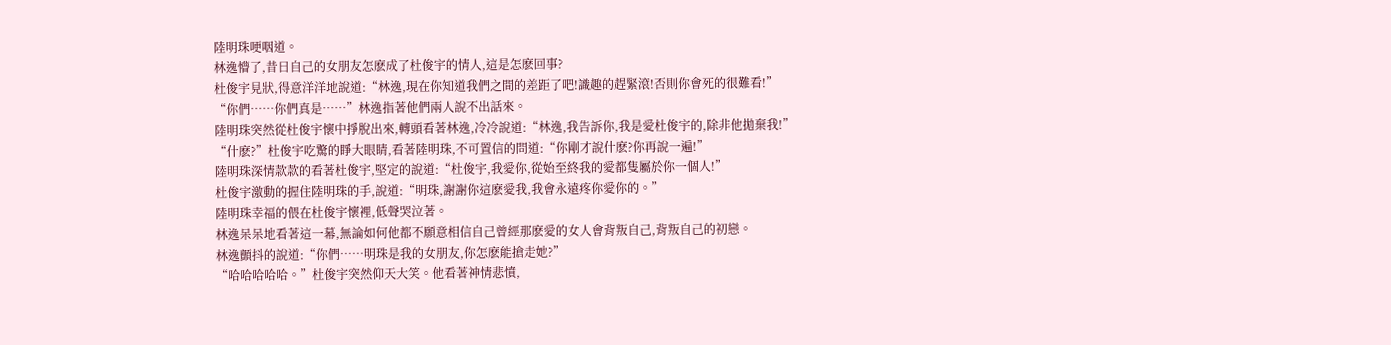陸明珠哽咽道。
林逸懵了,昔日自己的女朋友怎麽成了杜俊宇的情人,這是怎麽回事?
杜俊宇見狀,得意洋洋地說道:“林逸,現在你知道我們之間的差距了吧!識趣的趕緊滾!否則你會死的很難看!”
“你們……你們真是……”林逸指著他們兩人說不出話來。
陸明珠突然從杜俊宇懷中掙脫出來,轉頭看著林逸,冷冷說道:“林逸,我告訴你,我是愛杜俊宇的,除非他拋棄我!”
“什麽?”杜俊宇吃驚的睜大眼睛,看著陸明珠,不可置信的問道:“你剛才說什麽?你再說一遍!”
陸明珠深情款款的看著杜俊宇,堅定的說道:“杜俊宇,我愛你,從始至終我的愛都隻屬於你一個人!”
杜俊宇激動的握住陸明珠的手,說道:“明珠,謝謝你這麽愛我,我會永遠疼你愛你的。”
陸明珠幸福的偎在杜俊宇懷裡,低聲哭泣著。
林逸呆呆地看著這一幕,無論如何他都不願意相信自己曾經那麽愛的女人會背叛自己,背叛自己的初戀。
林逸顫抖的說道:“你們……明珠是我的女朋友,你怎麽能搶走她?”
“哈哈哈哈哈。”杜俊宇突然仰天大笑。他看著神情悲憤,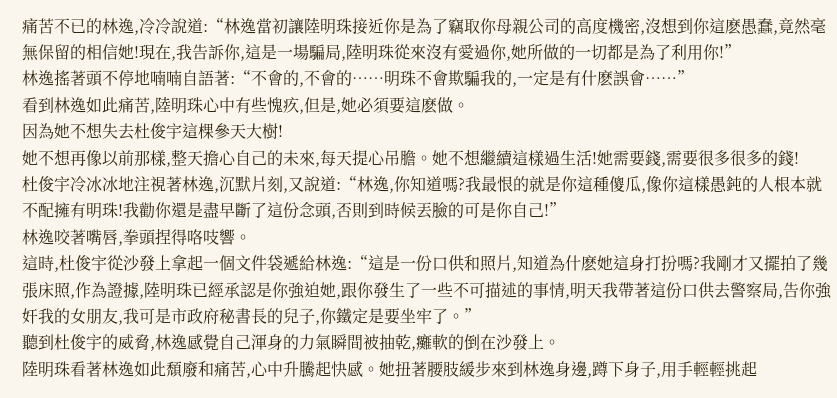痛苦不已的林逸,冷冷說道:“林逸當初讓陸明珠接近你是為了竊取你母親公司的高度機密,沒想到你這麽愚蠢,竟然毫無保留的相信她!現在,我告訴你,這是一場騙局,陸明珠從來沒有愛過你,她所做的一切都是為了利用你!”
林逸搖著頭不停地喃喃自語著:“不會的,不會的……明珠不會欺騙我的,一定是有什麽誤會……”
看到林逸如此痛苦,陸明珠心中有些愧疚,但是,她必須要這麽做。
因為她不想失去杜俊宇這棵參天大樹!
她不想再像以前那樣,整天擔心自己的未來,每天提心吊膽。她不想繼續這樣過生活!她需要錢,需要很多很多的錢!
杜俊宇冷冰冰地注視著林逸,沉默片刻,又說道:“林逸,你知道嗎?我最恨的就是你這種傻瓜,像你這樣愚鈍的人根本就不配擁有明珠!我勸你還是盡早斷了這份念頭,否則到時候丟臉的可是你自己!”
林逸咬著嘴唇,拳頭捏得咯吱響。
這時,杜俊宇從沙發上拿起一個文件袋遞給林逸:“這是一份口供和照片,知道為什麽她這身打扮嗎?我剛才又擺拍了幾張床照,作為證據,陸明珠已經承認是你強迫她,跟你發生了一些不可描述的事情,明天我帶著這份口供去警察局,告你強奸我的女朋友,我可是市政府秘書長的兒子,你鐵定是要坐牢了。”
聽到杜俊宇的威脅,林逸感覺自己渾身的力氣瞬間被抽乾,癱軟的倒在沙發上。
陸明珠看著林逸如此頹廢和痛苦,心中升騰起快感。她扭著腰肢緩步來到林逸身邊,蹲下身子,用手輕輕挑起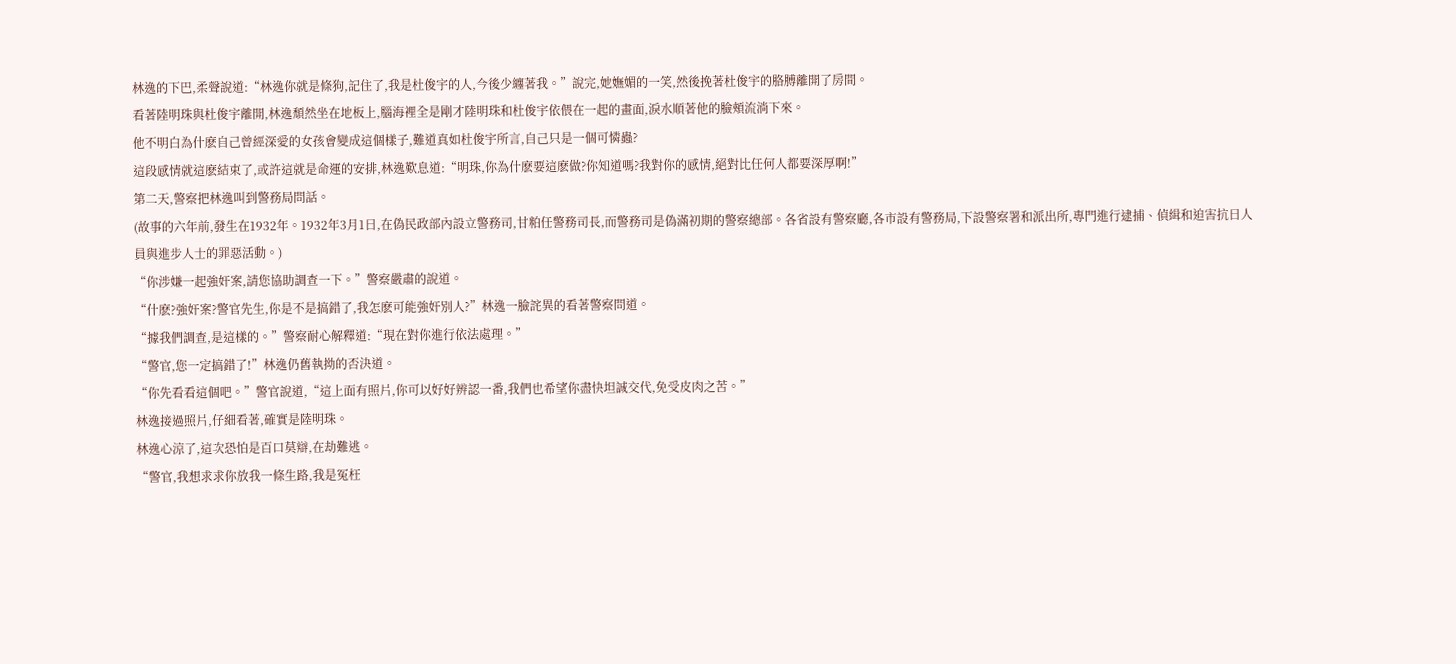林逸的下巴,柔聲說道:“林逸你就是條狗,記住了,我是杜俊宇的人,今後少纏著我。”說完,她嫵媚的一笑,然後挽著杜俊宇的胳膊離開了房間。
看著陸明珠與杜俊宇離開,林逸頹然坐在地板上,腦海裡全是剛才陸明珠和杜俊宇依偎在一起的畫面,淚水順著他的臉頰流淌下來。
他不明白為什麽自己曾經深愛的女孩會變成這個樣子,難道真如杜俊宇所言,自己只是一個可憐蟲?
這段感情就這麽結束了,或許這就是命運的安排,林逸歎息道:“明珠,你為什麽要這麽做?你知道嗎?我對你的感情,絕對比任何人都要深厚啊!”
第二天,警察把林逸叫到警務局問話。
(故事的六年前,發生在1932年。1932年3月1日,在偽民政部內設立警務司,甘粕任警務司長,而警務司是偽滿初期的警察總部。各省設有警察廳,各市設有警務局,下設警察署和派出所,專門進行逮捕、偵緝和迫害抗日人員與進步人士的罪惡活動。)
“你涉嫌一起強奸案,請您協助調查一下。”警察嚴肅的說道。
“什麽?強奸案?警官先生,你是不是搞錯了,我怎麽可能強奸別人?”林逸一臉詫異的看著警察問道。
“據我們調查,是這樣的。”警察耐心解釋道:“現在對你進行依法處理。”
“警官,您一定搞錯了!”林逸仍舊執拗的否決道。
“你先看看這個吧。”警官說道,“這上面有照片,你可以好好辨認一番,我們也希望你盡快坦誠交代,免受皮肉之苦。”
林逸接過照片,仔細看著,確實是陸明珠。
林逸心涼了,這次恐怕是百口莫辯,在劫難逃。
“警官,我想求求你放我一條生路,我是冤枉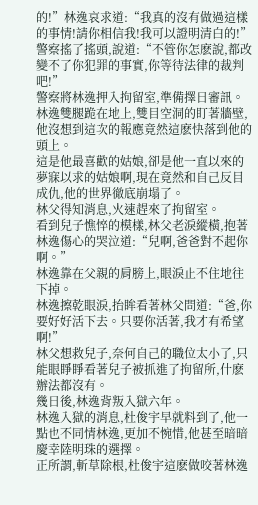的!”林逸哀求道:“我真的沒有做過這樣的事情!請你相信我!我可以證明清白的!”
警察搖了搖頭,說道:“不管你怎麽說,都改變不了你犯罪的事實,你等待法律的裁判吧!”
警察將林逸押入拘留室,準備擇日審訊。
林逸雙腿跪在地上,雙目空洞的盯著牆壁,他沒想到這次的報應竟然這麽快落到他的頭上。
這是他最喜歡的姑娘,卻是他一直以來的夢寐以求的姑娘啊,現在竟然和自己反目成仇,他的世界徹底崩塌了。
林父得知消息,火速趕來了拘留室。
看到兒子憔悴的模樣,林父老淚縱橫,抱著林逸傷心的哭泣道:“兒啊,爸爸對不起你啊。”
林逸靠在父親的肩膀上,眼淚止不住地往下掉。
林逸擦乾眼淚,抬眸看著林父問道:“爸,你要好好活下去。只要你活著,我才有希望啊!”
林父想救兒子,奈何自己的職位太小了,只能眼睜睜看著兒子被抓進了拘留所,什麽辦法都沒有。
幾日後,林逸背叛入獄六年。
林逸入獄的消息,杜俊宇早就料到了,他一點也不同情林逸,更加不惋惜,他甚至暗暗慶幸陸明珠的選擇。
正所謂,斬草除根,杜俊宇這麽做咬著林逸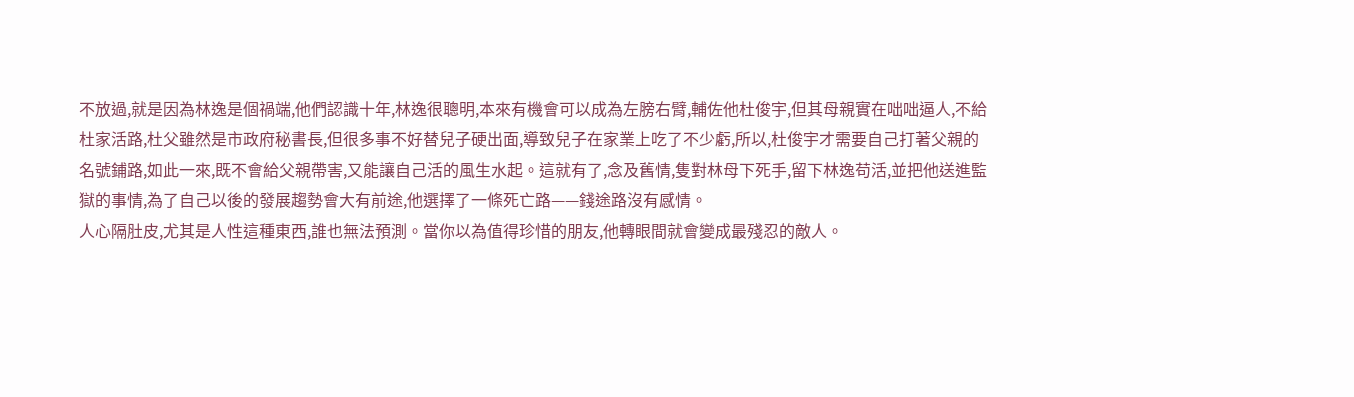不放過,就是因為林逸是個禍端,他們認識十年,林逸很聰明,本來有機會可以成為左膀右臂,輔佐他杜俊宇,但其母親實在咄咄逼人,不給杜家活路,杜父雖然是市政府秘書長,但很多事不好替兒子硬出面,導致兒子在家業上吃了不少虧,所以,杜俊宇才需要自己打著父親的名號鋪路,如此一來,既不會給父親帶害,又能讓自己活的風生水起。這就有了,念及舊情,隻對林母下死手,留下林逸苟活,並把他送進監獄的事情,為了自己以後的發展趨勢會大有前途,他選擇了一條死亡路——錢途路沒有感情。
人心隔肚皮,尤其是人性這種東西,誰也無法預測。當你以為值得珍惜的朋友,他轉眼間就會變成最殘忍的敵人。